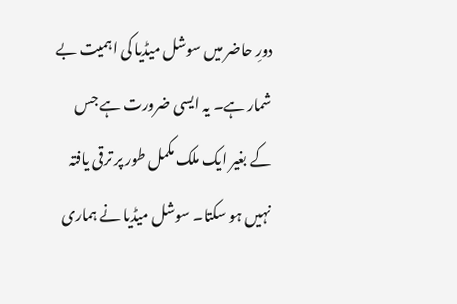دورِ حاضر میں سوشل میڈیا کی اہمیت بے شمار ہے۔ یہ ایسی ضرورت ہے جس کے بغیر ایک ملک مکمل طور پر ترقی یافتہ نہیں ہو سکتا۔ سوشل میڈیا نے ہماری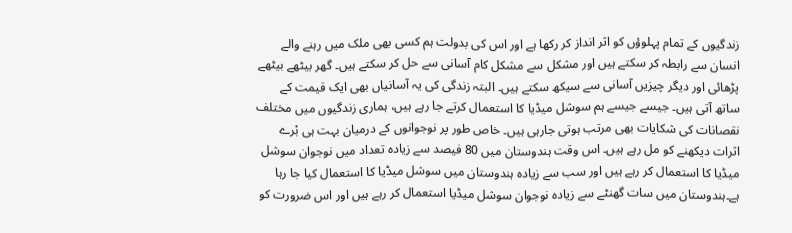زندگیوں کے تمام پہلوؤں کو اثر انداز کر رکھا ہے اور اس کی بدولت ہم کسی بھی ملک میں رہنے والے انسان سے رابطہ کر سکتے ہیں اور مشکل سے مشکل کام آسانی سے حل کر سکتے ہیں۔ گھر بیٹھے بیٹھے پڑھائی اور دیگر چیزیں آسانی سے سیکھ سکتے ہیں۔ البتہ زندگی کی یہ آسانیاں بھی ایک قیمت کے ساتھ آتی ہیں۔ جیسے جیسے ہم سوشل میڈیا کا استعمال کرتے جا رہے ہیں، ہماری زندگیوں میں مختلف نقصانات کی شکایات بھی مرتب ہوتی جارہی ہیں۔ خاص طور پر نوجوانوں کے درمیان بہت ہی بْرے اثرات دیکھنے کو مل رہے ہیں۔ اس وقت ہندوستان میں 80 فیصد سے زیادہ تعداد میں نوجوان سوشل میڈیا کا استعمال کر رہے ہیں اور سب سے زیادہ ہندوستان میں سوشل میڈیا کا استعمال کیا جا رہا ہے۔ہندوستان میں سات گھنٹے سے زیادہ نوجوان سوشل میڈیا استعمال کر رہے ہیں اور اس ضرورت کو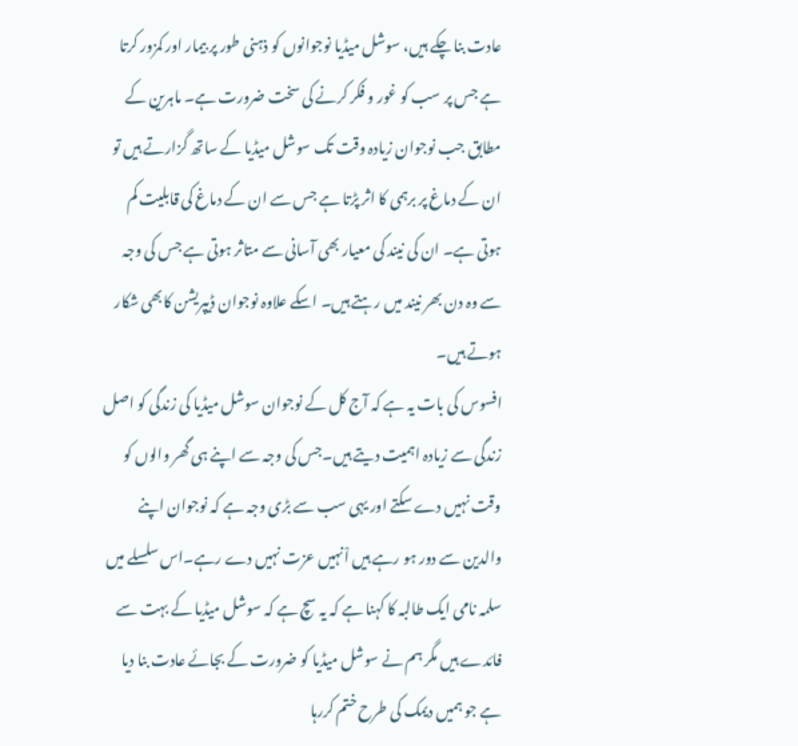عادت بنا چکے ہیں، سوشل میڈیا نوجوانوں کو ذہنی طور پر بیمار اور کمزور کرتا ہے جس پر سب کو غور و فکر کرنے کی سخت ضرورت ہے۔ ماہرین کے مطابق جب نوجوان زیادہ وقت تک سوشل میڈیا کے ساتھ گزارتے ہیں تو ان کے دماغ پر برہمی کا اثر پڑتا ہے جس سے ان کے دماغ کی قابلیت کم ہوتی ہے۔ ان کی نیند کی معیار بھی آسانی سے متاثر ہوتی ہے جس کی وجہ سے وہ دن بھر نیند میں رہتے ہیں۔ اسکے علاوہ نوجوان ڈیپریشن کابھی شکار ہوتے ہیں۔
افسوس کی بات یہ ہے کہ آج کل کے نوجوان سوشل میڈیا کی زندگی کو اصل زندگی سے زیادہ اہمیت دیتے ہیں۔جس کی وجہ سے اپنے ہی گھر والوں کو وقت نہیں دے سکتے اور یہی سب سے بڑی وجہ ہے کہ نوجوان اپنے والدین سے دور ہو رہے ہیں اْنہیں عزت نہیں دے رہے۔اس سلسلے میں سلمہ نامی ایک طالبہ کا کہنا ہے کہ یہ سچ ہے کہ سوشل میڈیا کے بہت سے فائدے ہیں مگر ہم نے سوشل میڈیا کو ضرورت کے بجائے عادت بنا دیا ہے جو ہمیں دیمک کی طرح ختم کررہا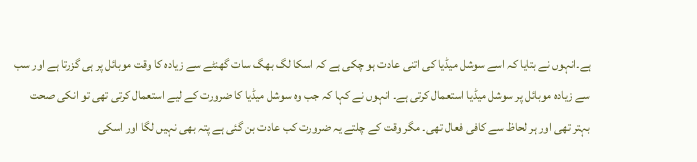ہے۔انہوں نے بتایا کہ اسے سوشل میڈیا کی اتنی عادت ہو چکی ہے کہ اسکا لگ بھگ سات گھنٹے سے زیادہ کا وقت موبائل پر ہی گزرتا ہے اور سب سے زیادہ موبائل پر سوشل میڈیا استعمال کرتی ہے۔ انہوں نے کہا کہ جب وہ سوشل میڈیا کا ضرورت کے لیے استعمال کرتی تھی تو انکی صحت بہتر تھی اور ہر لحاظ سے کافی فعال تھی۔ مگر وقت کے چلتے یہ ضرورت کب عادت بن گئی ہے پتہ بھی نہیں لگا اور اسکی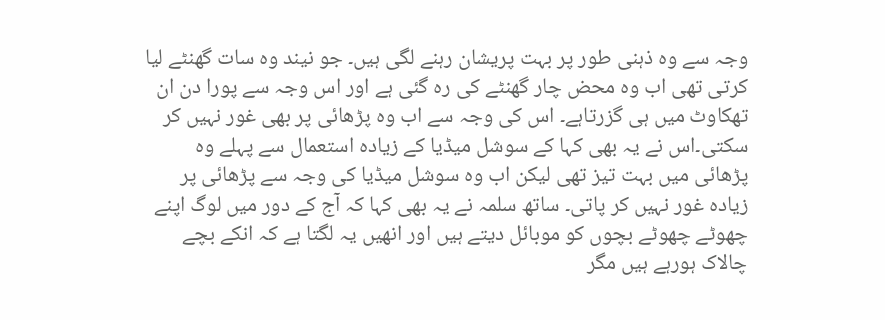وجہ سے وہ ذہنی طور پر بہت پریشان رہنے لگی ہیں۔ جو نیند وہ سات گھنٹے لیا کرتی تھی اب وہ محض چار گھنٹے کی رہ گئی ہے اور اس وجہ سے پورا دن ان تھکاوٹ میں ہی گزرتاہے۔ اس کی وجہ سے اب وہ پڑھائی پر بھی غور نہیں کر سکتی۔اس نے یہ بھی کہا کے سوشل میڈیا کے زیادہ استعمال سے پہلے وہ پڑھائی میں بہت تیز تھی لیکن اب وہ سوشل میڈیا کی وجہ سے پڑھائی پر زیادہ غور نہیں کر پاتی۔ ساتھ سلمہ نے یہ بھی کہا کہ آج کے دور میں لوگ اپنے چھوٹے چھوٹے بچوں کو موبائل دیتے ہیں اور انھیں یہ لگتا ہے کہ انکے بچے چالاک ہورہے ہیں مگر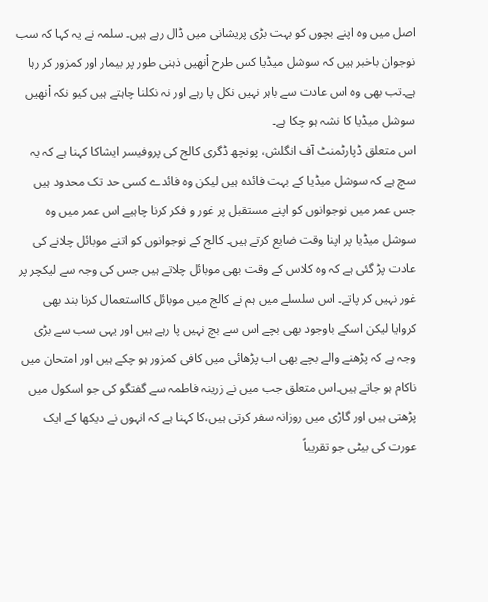اصل میں وہ اپنے بچوں کو بہت بڑی پریشانی میں ڈال رہے ہیں۔ سلمہ نے یہ کہا کہ سب نوجوان باخبر ہیں کہ سوشل میڈیا کس طرح اْنھیں ذہنی طور پر بیمار اور کمزور کر رہا ہے۔تب بھی وہ اس عادت سے باہر نہیں نکل پا رہے اور نہ نکلنا چاہتے ہیں کیو نکہ اْنھیں سوشل میڈیا کا نشہ ہو چکا ہے۔
اس متعلق ڈپارٹمنٹ آف انگلش، پونچھ ڈگری کالج کی پروفیسر ایشاکا کہنا ہے کہ یہ سچ ہے کہ سوشل میڈیا کے بہت فائدہ ہیں لیکن وہ فائدے کسی حد تک محدود ہیں جس عمر میں نوجوانوں کو اپنے مستقبل پر غور و فکر کرنا چاہیے اس عمر میں وہ سوشل میڈیا پر اپنا وقت ضایع کرتے ہیں۔ کالج کے نوجوانوں کو اتنے موبائل چلانے کی عادت پڑ گئی ہے کہ وہ کلاس کے وقت بھی موبائل چلاتے ہیں جس کی وجہ سے لیکچر پر غور نہیں کر پاتے۔ اس سلسلے میں ہم نے کالج میں موبائل کااستعمال کرنا بند بھی کروایا لیکن اسکے باوجود بھی بچے اس سے بچ نہیں پا رہے ہیں اور یہی سب سے بڑی وجہ ہے کہ پڑھنے والے بچے بھی اب پڑھائی میں کافی کمزور ہو چکے ہیں اور امتحان میں ناکام ہو جاتے ہیں۔اس متعلق جب میں نے زرینہ فاطمہ سے گفتگو کی جو اسکول میں پڑھتی ہیں اور گاڑی میں روزانہ سفر کرتی ہیں،کا کہنا ہے کہ انہوں نے دیکھا کے ایک عورت کی بیٹی جو تقریباً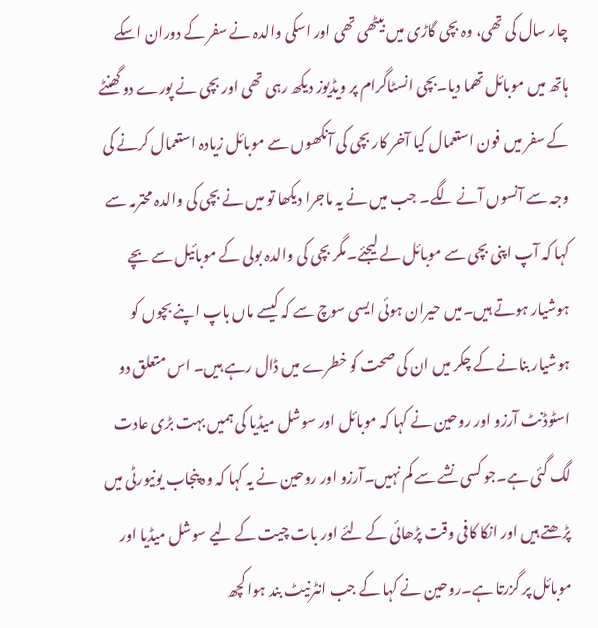چار سال کی تھی، وہ بچی گاڑی میں بیٹھی تھی اور اسکی والدہ نے سفر کے دوران اسکے ہاتھ میں موبائل تھما دیا۔بچی انسٹاگرام پر ویڈیوز دیکھ رہی تھی اور بچی نے پورے دو گھنٹے کے سفر میں فون استعمال کیا آخر کار بچی کی آنکھوں سے موبائل زیادہ استعمال کرنے کی وجہ سے آنسوں آنے لگے۔ جب میں نے یہ ماجرا دیکھا تو میں نے بچی کی والدہ محترمہ سے کہا کہ آپ اپنی بچی سے موبائل لے لیجئے۔مگر بچی کی والدہ بولی کے موبائیل سے بچے ہوشیار ہوتے ہیں۔میں حیران ہوئی ایسی سوچ سے کہ کیسے ماں باپ اپنے بچوں کو ہوشیار بنانے کے چکر میں ان کی صحت کو خطرے میں ڈال رہے ہیں۔ اس متعلق دو اسٹوڈنٹ آرزو اور روحین نے کہا کہ موبائل اور سوشل میڈیا کی ہمیں بہت بڑی عادت لگ گئی ہے۔جو کسی نشے سے کم نہیں۔آرزو اور روحین نے یہ کہا کہ وہ پنجاب یونیورٹی میں پڑھتے ہیں اور انکا کافی وقت پڑھائی کے لئے اور بات چیت کے لیے سوشل میڈیا اور موبائل پر گزرتا ہے۔روحین نے کہا کے جب انٹرنیٹ بند ہوا کچھ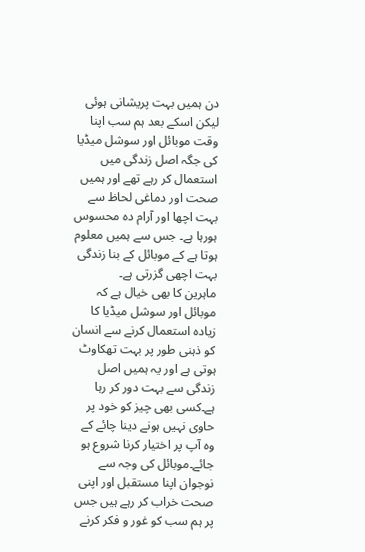دن ہمیں بہت پریشانی ہوئی لیکن اسکے بعد ہم سب اپنا وقت موبائل اور سوشل میڈیا کی جگہ اصل زندگی میں استعمال کر رہے تھے اور ہمیں صحت اور دماغی لحاظ سے بہت اچھا اور آرام دہ محسوس ہورہا ہے۔ جس سے ہمیں معلوم ہوتا ہے کے موبائل کے بنا زندگی بہت اچھی گزرتی ہے۔
ماہرین کا بھی خیال ہے کہ موبائل اور سوشل میڈیا کا زیادہ استعمال کرنے سے انسان کو ذہنی طور پر بہت تھکاوٹ ہوتی ہے اور یہ ہمیں اصل زندگی سے بہت دور کر رہا ہے۔کسی بھی چیز کو خود پر حاوی نہیں ہونے دینا چائے کے وہ آپ پر اختیار کرنا شروع ہو جائے۔موبائل کی وجہ سے نوجوان اپنا مستقبل اور اپنی صحت خراب کر رہے ہیں جس پر ہم سب کو غور و فکر کرنے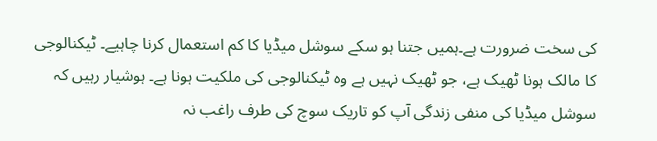کی سخت ضرورت ہے۔ہمیں جتنا ہو سکے سوشل میڈیا کا کم استعمال کرنا چاہیے۔ ٹیکنالوجی کا مالک ہونا ٹھیک ہے، جو ٹھیک نہیں ہے وہ ٹیکنالوجی کی ملکیت ہونا ہے۔ ہوشیار رہیں کہ سوشل میڈیا کی منفی زندگی آپ کو تاریک سوچ کی طرف راغب نہ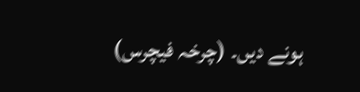ہونے دیں۔ (چرخہ فیچرس)